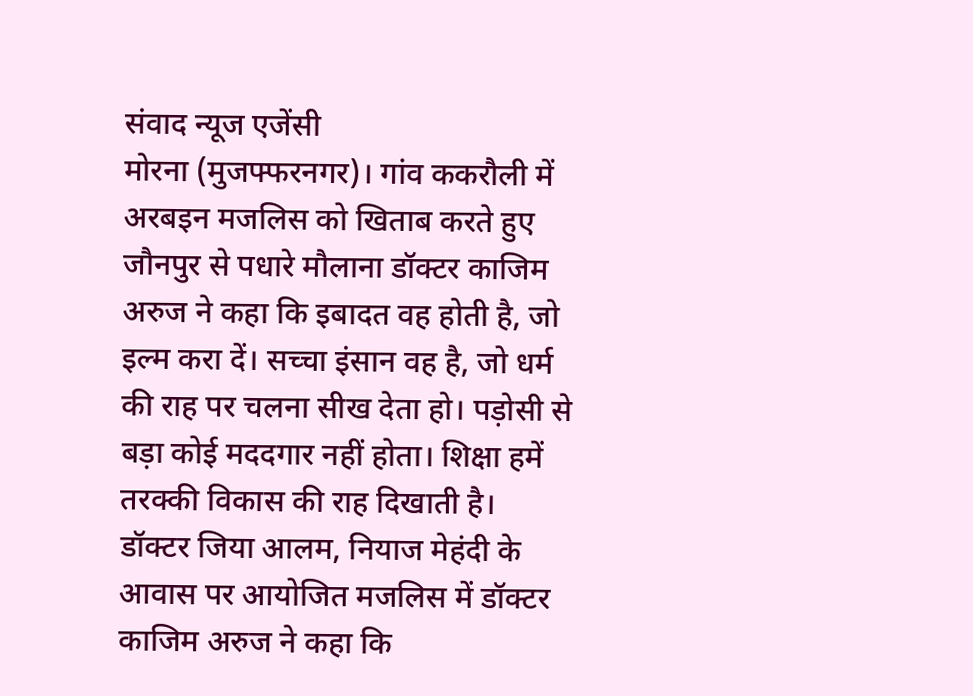संवाद न्यूज एजेंसी
मोरना (मुजफ्फरनगर)। गांव ककरौली में अरबइन मजलिस को खिताब करते हुए जौनपुर से पधारे मौलाना डॉक्टर काजिम अरुज ने कहा कि इबादत वह होती है, जो इल्म करा दें। सच्चा इंसान वह है, जो धर्म की राह पर चलना सीख देता हो। पड़ोसी से बड़ा कोई मददगार नहीं होता। शिक्षा हमें तरक्की विकास की राह दिखाती है।
डॉक्टर जिया आलम, नियाज मेहंदी के आवास पर आयोजित मजलिस में डॉक्टर काजिम अरुज ने कहा कि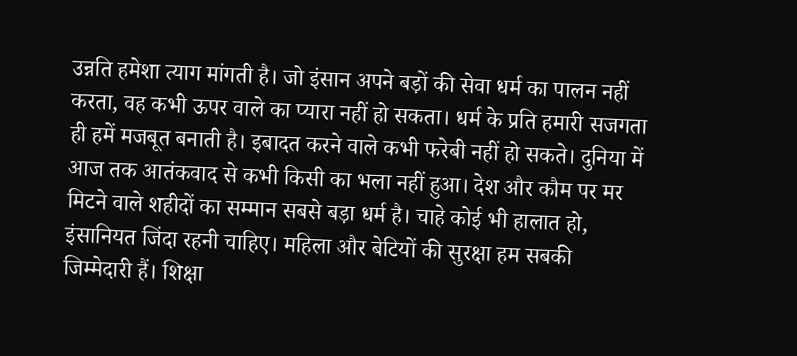उन्नति हमेशा त्याग मांगती है। जो इंसान अपने बड़ों की सेवा धर्म का पालन नहीं करता, वह कभी ऊपर वाले का प्यारा नहीं हो सकता। धर्म के प्रति हमारी सजगता ही हमें मजबूत बनाती है। इबादत करने वाले कभी फरेबी नहीं हो सकते। दुनिया में आज तक आतंकवाद से कभी किसी का भला नहीं हुआ। देश और कौम पर मर मिटने वाले शहीदों का सम्मान सबसे बड़ा धर्म है। चाहे कोई भी हालात हो, इंसानियत जिंदा रहनी चाहिए। महिला और बेटियों की सुरक्षा हम सबकी जिम्मेदारी हैं। शिक्षा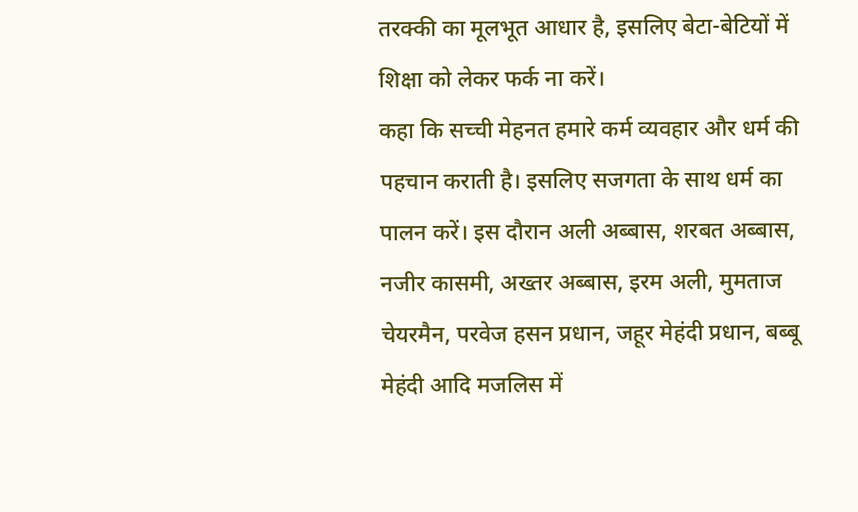तरक्की का मूलभूत आधार है, इसलिए बेटा-बेटियों में शिक्षा को लेकर फर्क ना करें।
कहा कि सच्ची मेहनत हमारे कर्म व्यवहार और धर्म की पहचान कराती है। इसलिए सजगता के साथ धर्म का पालन करें। इस दौरान अली अब्बास, शरबत अब्बास, नजीर कासमी, अख्तर अब्बास, इरम अली, मुमताज चेयरमैन, परवेज हसन प्रधान, जहूर मेहंदी प्रधान, बब्बू मेहंदी आदि मजलिस में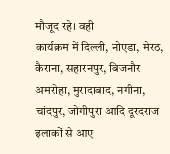मौजूद रहे। वही
कार्यक्रम में दिल्ली, नोएडा, मेरठ, कैराना, सहारनपुर, बिजनौर अमरोहा, मुरादाबाद, नगीना, चांदपुर, जोगीपुरा आदि दूरदराज इलाकों से आए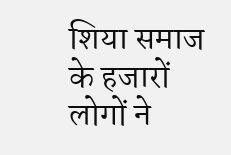शिया समाज के हजारों लोगों ने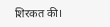शिरकत की।